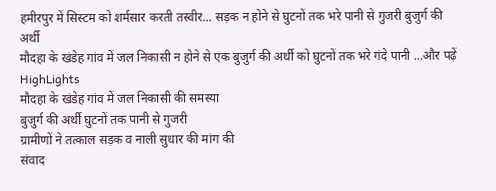हमीरपुर में सिस्टम को शर्मसार करती तस्वीर... सड़क न होने से घुटनों तक भरे पानी से गुजरी बुजुर्ग की अर्थी
मौदहा के खंडेह गांव में जल निकासी न होने से एक बुजुर्ग की अर्थी को घुटनों तक भरे गंदे पानी ...और पढ़ें
HighLights
मौदहा के खंडेह गांव में जल निकासी की समस्या
बुजुर्ग की अर्थी घुटनों तक पानी से गुजरी
ग्रामीणों ने तत्काल सड़क व नाली सुधार की मांग की
संवाद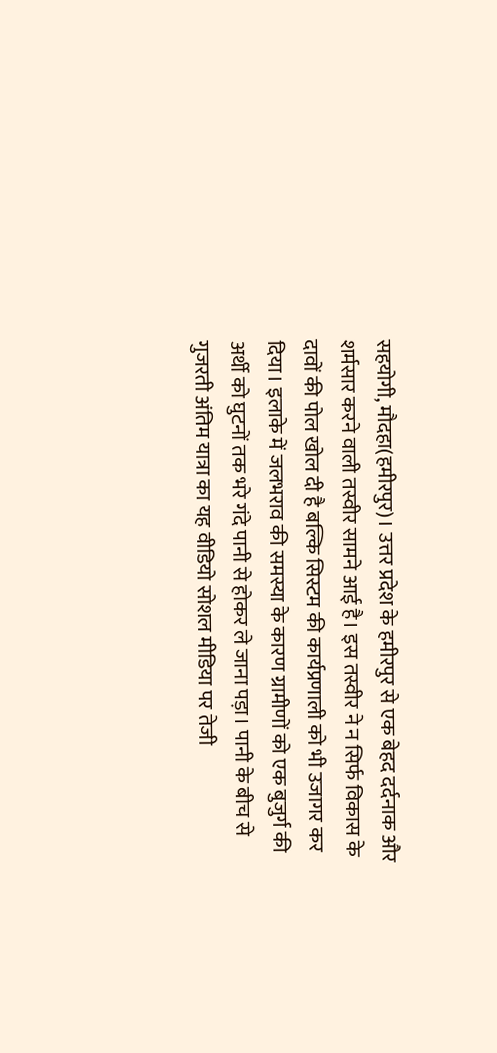सहयोगी, मौदहा(हमीरपुर)। उत्तर प्रदेश के हमीरपुर से एक बेहद दर्दनाक और शर्मसार करने वाली तस्वीर सामने आई है। इस तस्वीर ने न सिर्फ विकास के दावों की पोल खोल दी है बल्कि सिस्टम की कार्यप्रणाली को भी उजागर कर दिया। इलाके में जलभराव की समस्या के कारण ग्रामीणों को एक बुजुर्ग की अर्थी को घुटनों तक भरे गंदे पानी से होकर ले जाना पड़ा। पानी के बीच से गुजरती अंतिम यात्रा का यह वीडियो सोशल मीडिया पर तेजी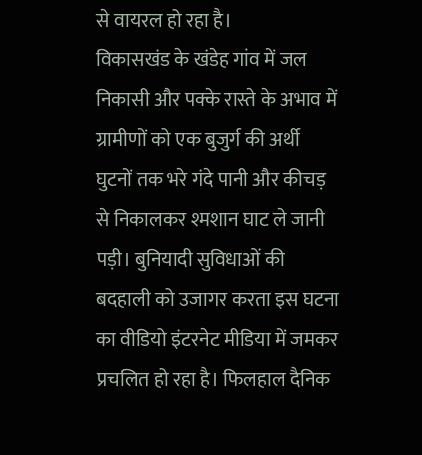से वायरल हो रहा है।
विकासखंड के खंडेह गांव में जल निकासी और पक्के रास्ते के अभाव में ग्रामीणों को एक बुजुर्ग की अर्थी घुटनों तक भरे गंदे पानी और कीचड़ से निकालकर श्मशान घाट ले जानी पड़ी। बुनियादी सुविधाओं की बदहाली को उजागर करता इस घटना का वीडियो इंटरनेट मीडिया में जमकर प्रचलित हो रहा है। फिलहाल दैनिक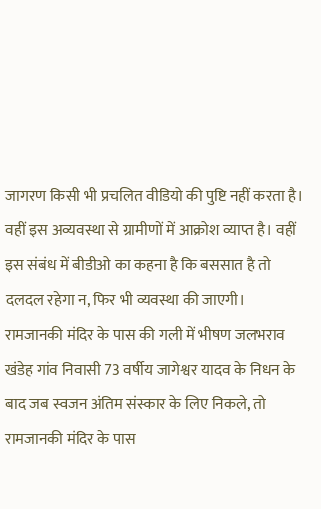जागरण किसी भी प्रचलित वीडियो की पुष्टि नहीं करता है। वहीं इस अव्यवस्था से ग्रामीणों में आक्रोश व्याप्त है। वहीं इस संबंध में बीडीओ का कहना है कि बससात है तो दलदल रहेगा न, फिर भी व्यवस्था की जाएगी।
रामजानकी मंदिर के पास की गली में भीषण जलभराव
खंडेह गांव निवासी 73 वर्षीय जागेश्वर यादव के निधन के बाद जब स्वजन अंतिम संस्कार के लिए निकले, तो रामजानकी मंदिर के पास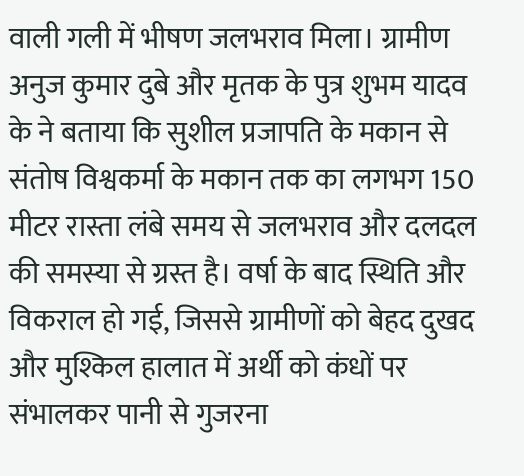वाली गली में भीषण जलभराव मिला। ग्रामीण अनुज कुमार दुबे और मृतक के पुत्र शुभम यादव के ने बताया कि सुशील प्रजापति के मकान से संतोष विश्वकर्मा के मकान तक का लगभग 150 मीटर रास्ता लंबे समय से जलभराव और दलदल की समस्या से ग्रस्त है। वर्षा के बाद स्थिति और विकराल हो गई, जिससे ग्रामीणों को बेहद दुखद और मुश्किल हालात में अर्थी को कंधों पर संभालकर पानी से गुजरना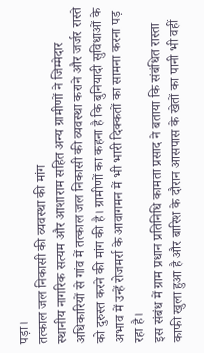पड़ा।
तत्काल जल निकासी की व्यवस्था की मांग
स्थानीय नागरिक सत्यम और आशाराम सहित अन्य ग्रामीणों ने जिम्मेदार अधिकारियों से गांव में तत्काल जल निकासी की व्यवस्था कराने और जर्जर रास्ते को दुरुस्त करने की मांग की है। ग्रामीणों का कहना है कि बुनियादी सुविधाओं के अभाव में उन्हें रोजमर्रा के आवागमन में भी भारी दिक्कतों का सामना करना पड़ रहा है।
इस संबंध में ग्राम प्रधान प्रतिनिधि कामता प्रसाद ने बताया कि संबंधित रास्ता काफी खुला हुआ है और बारिश के दौरान आसपास के खेतों का पानी भी वहीं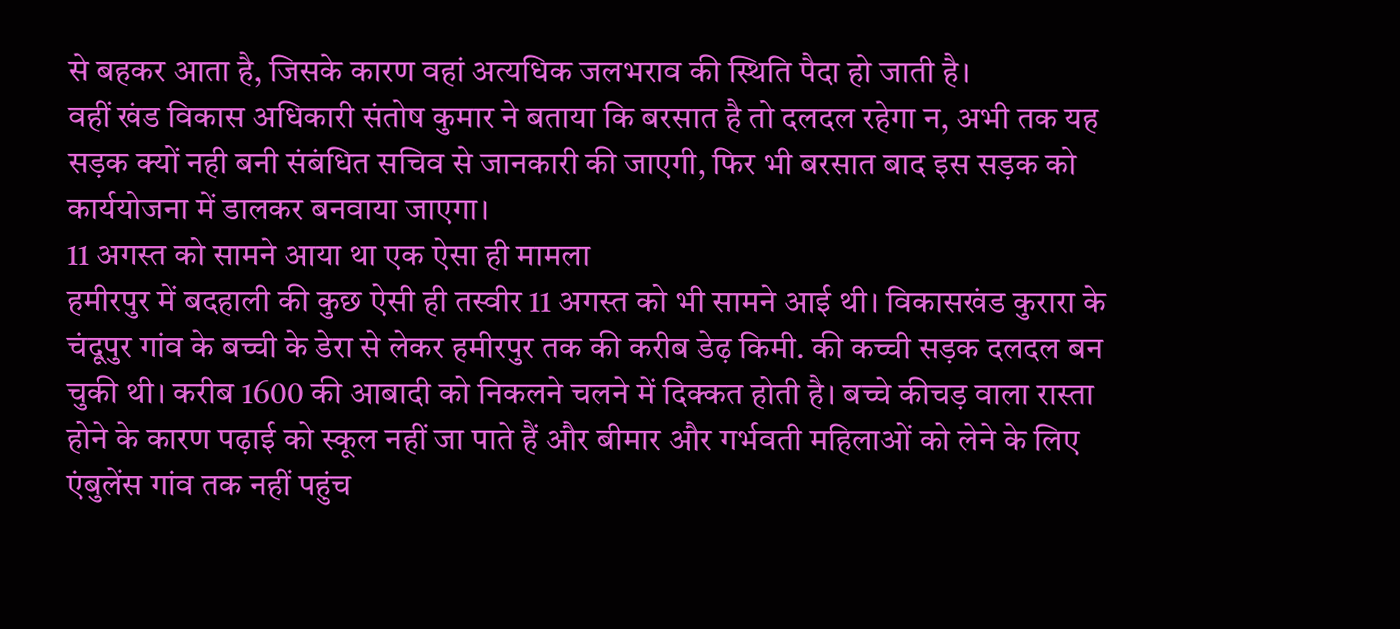से बहकर आता है, जिसके कारण वहां अत्यधिक जलभराव की स्थिति पैदा हो जाती है।
वहीं खंड विकास अधिकारी संतोष कुमार ने बताया कि बरसात है तो दलदल रहेगा न, अभी तक यह सड़क क्यों नही बनी संबंधित सचिव से जानकारी की जाएगी, फिर भी बरसात बाद इस सड़क को कार्ययोजना में डालकर बनवाया जाएगा।
11 अगस्त को सामने आया था एक ऐसा ही मामला
हमीरपुर में बदहाली की कुछ ऐसी ही तस्वीर 11 अगस्त को भी सामने आई थी। विकासखंड कुरारा के चंदूपुर गांव के बच्ची के डेरा से लेकर हमीरपुर तक की करीब डेढ़ किमी. की कच्ची सड़क दलदल बन चुकी थी। करीब 1600 की आबादी को निकलने चलने में दिक्कत होती है। बच्चे कीचड़ वाला रास्ता होने के कारण पढ़ाई को स्कूल नहीं जा पाते हैं और बीमार और गर्भवती महिलाओं को लेने के लिए एंबुलेंस गांव तक नहीं पहुंच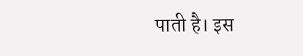पाती है। इस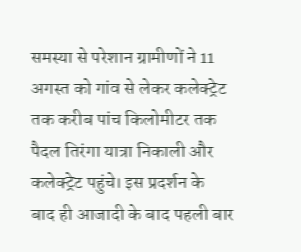समस्या से परेशान ग्रामीणों ने 11 अगस्त को गांव से लेकर कलेक्ट्रेट तक करीब पांच किलोमीटर तक पैदल तिरंगा यात्रा निकाली और कलेक्ट्रेट पहुंचे। इस प्रदर्शन के बाद ही आजादी के बाद पहली बार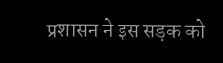प्रशासन ने इस सड़क को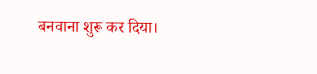बनवाना शुरू कर दिया।